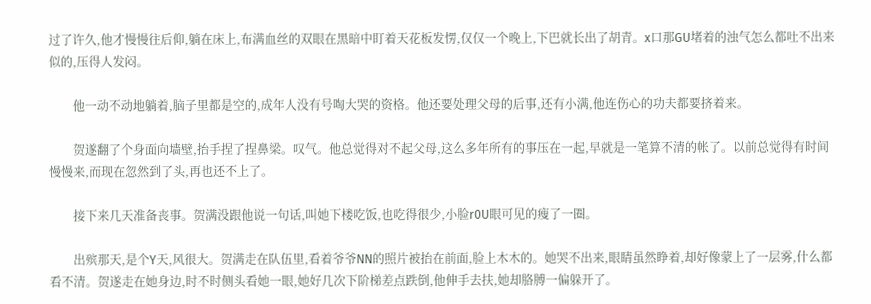过了许久,他才慢慢往后仰,躺在床上,布满血丝的双眼在黑暗中盯着天花板发愣,仅仅一个晚上,下巴就长出了胡青。x口那GU堵着的浊气怎么都吐不出来似的,压得人发闷。

        他一动不动地躺着,脑子里都是空的,成年人没有号啕大哭的资格。他还要处理父母的后事,还有小满,他连伤心的功夫都要挤着来。

        贺遂翻了个身面向墙壁,抬手捏了捏鼻梁。叹气。他总觉得对不起父母,这么多年所有的事压在一起,早就是一笔算不清的帐了。以前总觉得有时间慢慢来,而现在忽然到了头,再也还不上了。

        接下来几天准备丧事。贺满没跟他说一句话,叫她下楼吃饭,也吃得很少,小脸r0U眼可见的瘦了一圈。

        出殡那天,是个Y天,风很大。贺满走在队伍里,看着爷爷NN的照片被抬在前面,脸上木木的。她哭不出来,眼睛虽然睁着,却好像蒙上了一层雾,什么都看不清。贺遂走在她身边,时不时侧头看她一眼,她好几次下阶梯差点跌倒,他伸手去扶,她却胳膊一偏躲开了。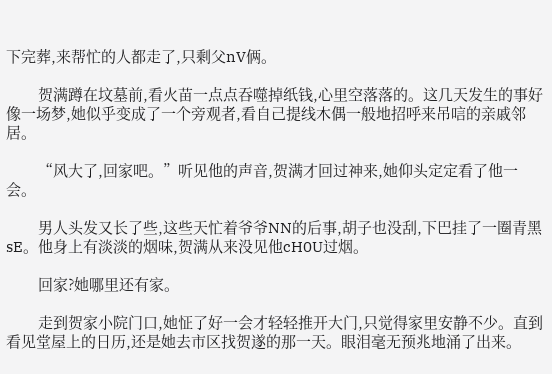下完葬,来帮忙的人都走了,只剩父nV俩。

        贺满蹲在坟墓前,看火苗一点点吞噬掉纸钱,心里空落落的。这几天发生的事好像一场梦,她似乎变成了一个旁观者,看自己提线木偶一般地招呼来吊唁的亲戚邻居。

        “风大了,回家吧。”听见他的声音,贺满才回过神来,她仰头定定看了他一会。

        男人头发又长了些,这些天忙着爷爷NN的后事,胡子也没刮,下巴挂了一圈青黑sE。他身上有淡淡的烟味,贺满从来没见他cH0U过烟。

        回家?她哪里还有家。

        走到贺家小院门口,她怔了好一会才轻轻推开大门,只觉得家里安静不少。直到看见堂屋上的日历,还是她去市区找贺遂的那一天。眼泪毫无预兆地涌了出来。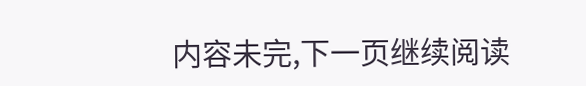内容未完,下一页继续阅读